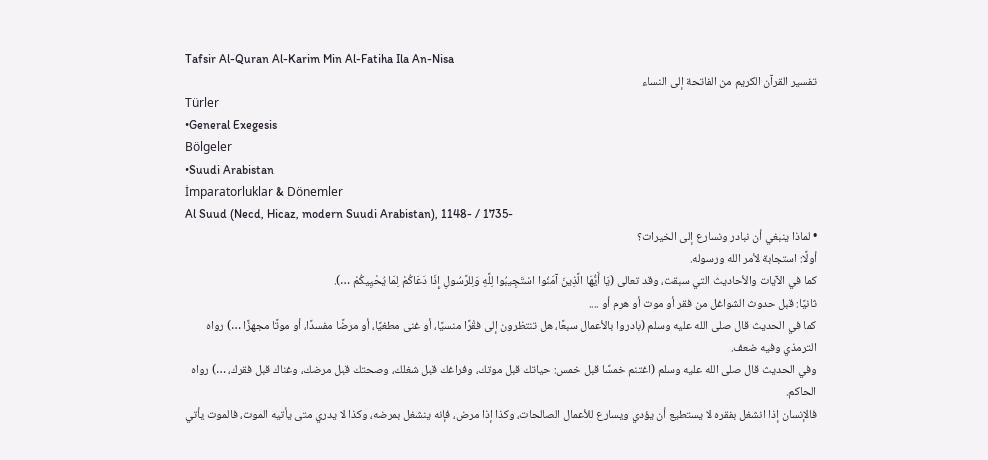Tafsir Al-Quran Al-Karim Min Al-Fatiha Ila An-Nisa
تفسير القرآن الكريم من الفاتحة إلى النساء
Türler
•General Exegesis
Bölgeler
•Suudi Arabistan
İmparatorluklar & Dönemler
Al Suud (Necd, Hicaz, modern Suudi Arabistan), 1148- / 1735-
• لماذا ينبغي أن نبادر ونسارع إلى الخيرات؟
أولًا: استجابة لأمر الله ورسوله.
كما في الآيات والأحاديث التي سبقت، وقد تعالى (يَا أَيُّهَا الَّذِينَ آمَنُوا اسْتَجِيبُوا لِلَّهِ وَلِلرَّسُولِ إِذَا دَعَاكُمْ لِمَا يُحْيِيكُمْ …).
ثانيًا: قبل حدوث الشواغل من فقر أو موت أو هرم أو ....
كما في الحديث قال صلى الله عليه وسلم (بادروا بالأعمال سبعًا، هل تنتظرون إلى فقْرًا منسيًا، أو غنى مطغيًا، أو مرضًا مفسدًا، أو موتًا مجهزًا …) رواه الترمذي وفيه ضعف.
وفي الحديث قال صلى الله عليه وسلم (اغتنم خمسًا قبل خمس: حياتك قبل موتك، وفراغك قبل شغلك، وصحتك قبل مرضك، وغناك قبل فقرك، …) رواه الحاكم.
فالإنسان إذا انشغل بفقره لا يستطيع أن يؤدي ويسارع للأعمال الصالحات، وكذا إذا مرض، فإنه ينشغل بمرضه، وكذا لا يدري متى يأتيه الموت، فالموت يأتي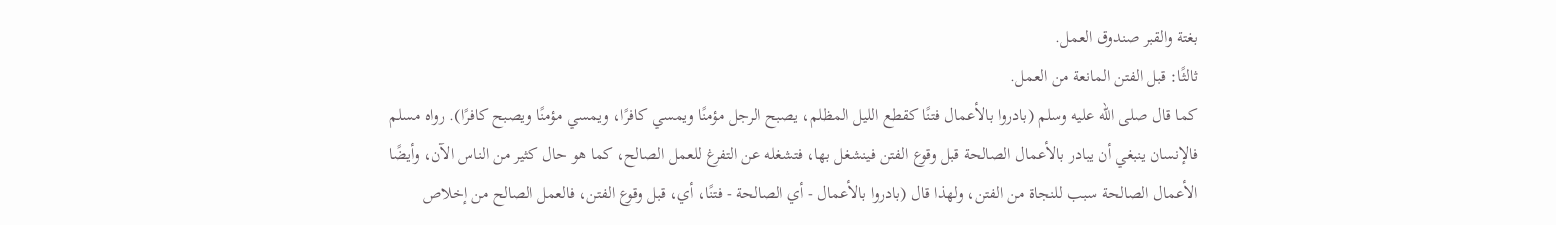بغتة والقبر صندوق العمل.
ثالثًا: قبل الفتن المانعة من العمل.
كما قال صلى الله عليه وسلم (بادروا بالأعمال فتنًا كقطع الليل المظلم، يصبح الرجل مؤمنًا ويمسي كافرًا، ويمسي مؤمنًا ويصبح كافرًا). رواه مسلم
فالإنسان ينبغي أن يبادر بالأعمال الصالحة قبل وقوع الفتن فينشغل بها، فتشغله عن التفرغ للعمل الصالح، كما هو حال كثير من الناس الآن، وأيضًا الأعمال الصالحة سبب للنجاة من الفتن، ولهذا قال (بادروا بالأعمال - أي الصالحة - فتنًا، أي، قبل وقوع الفتن، فالعمل الصالح من إخلاص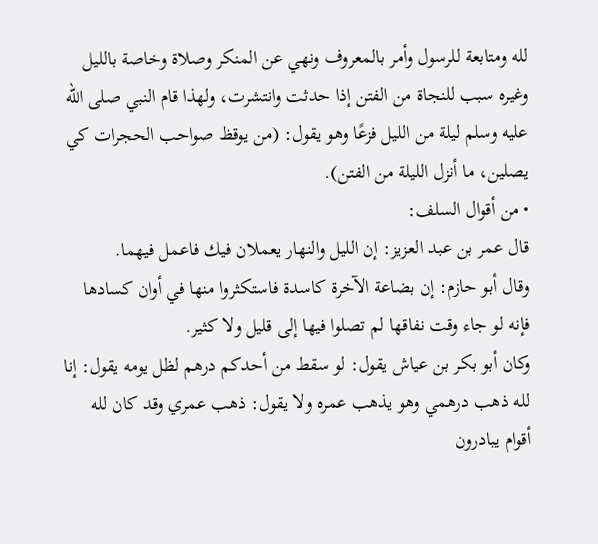لله ومتابعة للرسول وأمر بالمعروف ونهي عن المنكر وصلاة وخاصة بالليل وغيره سبب للنجاة من الفتن إذا حدثت وانتشرت، ولهذا قام النبي صلى الله عليه وسلم ليلة من الليل فزعًا وهو يقول: (من يوقظ صواحب الحجرات كي يصلين، ما أنزل الليلة من الفتن).
• من أقوال السلف:
قال عمر بن عبد العزيز: إن الليل والنهار يعملان فيك فاعمل فيهما.
وقال أبو حازم: إن بضاعة الآخرة كاسدة فاستكثروا منها في أوان كسادها فإنه لو جاء وقت نفاقها لم تصلوا فيها إلى قليل ولا كثير.
وكان أبو بكر بن عياش يقول: لو سقط من أحدكم درهم لظل يومه يقول: إنا لله ذهب درهمي وهو يذهب عمره ولا يقول: ذهب عمري وقد كان لله أقوام يبادرون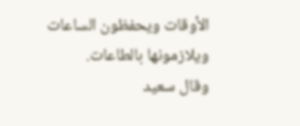الأوقات ويحفظون الساعات ويلازمونها بالطاعات.
وقال سعيد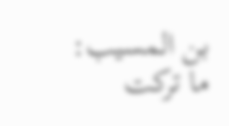بن المسيب: ما تركت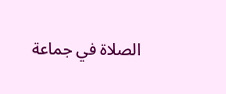الصلاة في جماعة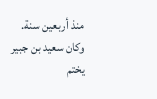منذ أربعين سنة.
وكان سعيد بن جبير يختم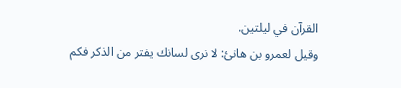القرآن في ليلتين.
وقيل لعمرو بن هانئ: لا نرى لسانك يفتر من الذكر فكم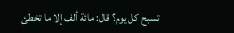تسبح كل يوم؟ قال: مائة ألف إلا ما تخطئ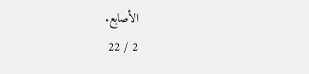الأصابع.
2 / 22